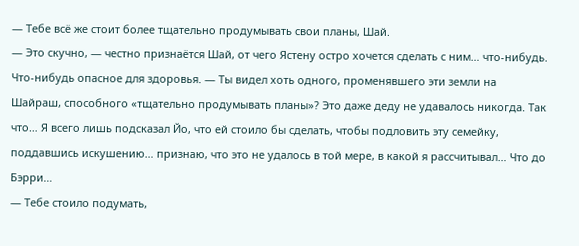— Тебе всё же стоит более тщательно продумывать свои планы, Шай.
— Это скучно, — честно признаётся Шай, от чего Ястену остро хочется сделать с ним… что-нибудь. Что-нибудь опасное для здоровья. — Ты видел хоть одного, променявшего эти земли на Шайраш, способного «тщательно продумывать планы»? Это даже деду не удавалось никогда. Так что… Я всего лишь подсказал Йо, что ей стоило бы сделать, чтобы подловить эту семейку, поддавшись искушению… признаю, что это не удалось в той мере, в какой я рассчитывал… Что до Бэрри…
— Тебе стоило подумать,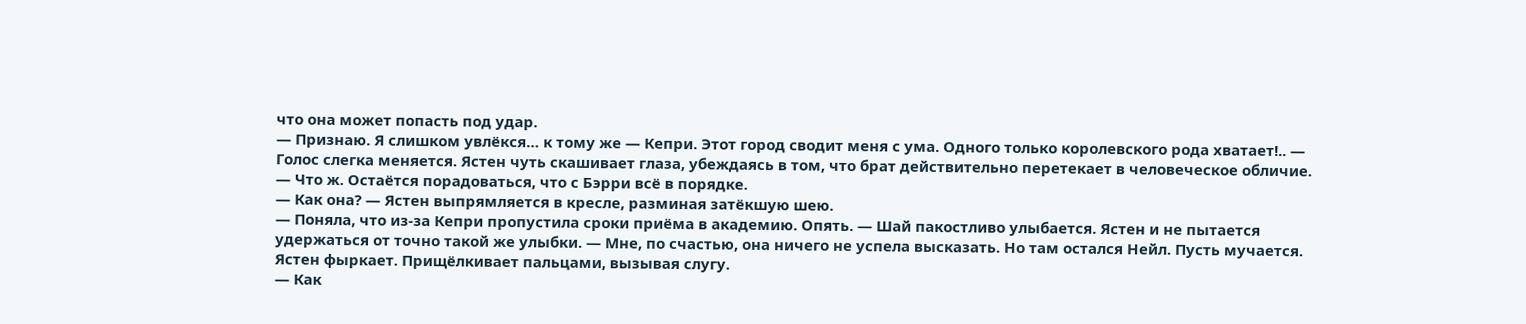что она может попасть под удар.
— Признаю. Я слишком увлёкся… к тому же — Кепри. Этот город сводит меня с ума. Одного только королевского рода хватает!.. — Голос слегка меняется. Ястен чуть скашивает глаза, убеждаясь в том, что брат действительно перетекает в человеческое обличие. — Что ж. Остаётся порадоваться, что с Бэрри всё в порядке.
— Как она? — Ястен выпрямляется в кресле, разминая затёкшую шею.
— Поняла, что из-за Кепри пропустила сроки приёма в академию. Опять. — Шай пакостливо улыбается. Ястен и не пытается удержаться от точно такой же улыбки. — Мне, по счастью, она ничего не успела высказать. Но там остался Нейл. Пусть мучается.
Ястен фыркает. Прищёлкивает пальцами, вызывая слугу.
— Как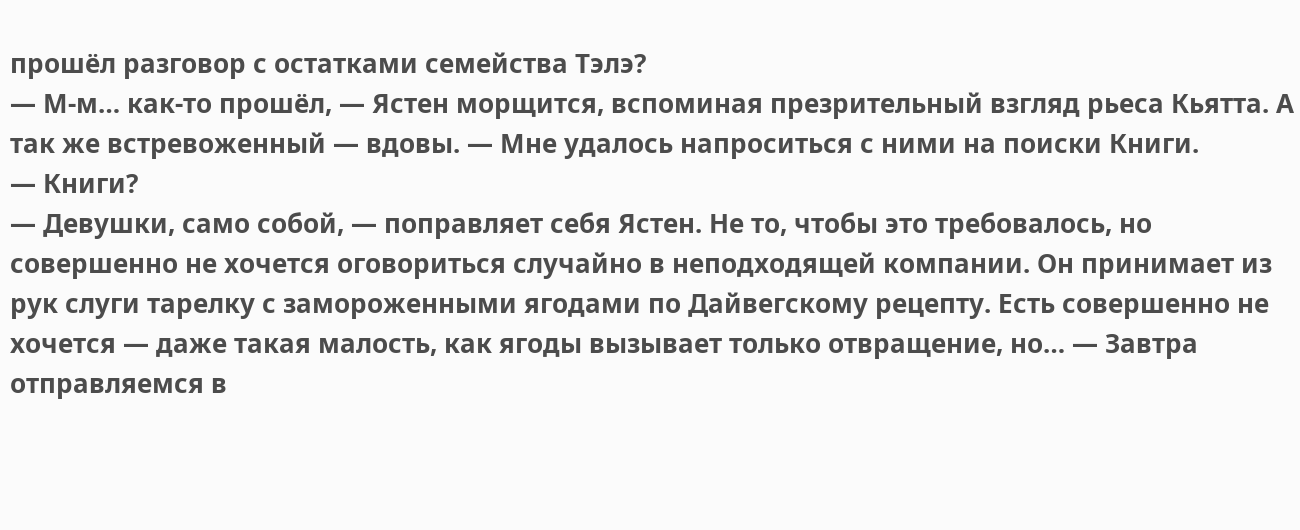прошёл разговор с остатками семейства Тэлэ?
— М-м… как-то прошёл, — Ястен морщится, вспоминая презрительный взгляд рьеса Кьятта. А так же встревоженный — вдовы. — Мне удалось напроситься с ними на поиски Книги.
— Книги?
— Девушки, само собой, — поправляет себя Ястен. Не то, чтобы это требовалось, но совершенно не хочется оговориться случайно в неподходящей компании. Он принимает из рук слуги тарелку с замороженными ягодами по Дайвегскому рецепту. Есть совершенно не хочется — даже такая малость, как ягоды вызывает только отвращение, но… — Завтра отправляемся в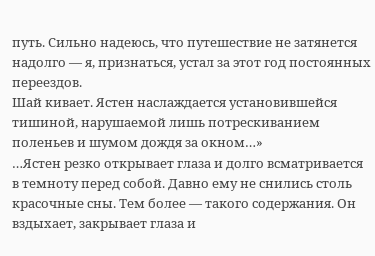путь. Сильно надеюсь, что путешествие не затянется надолго — я, признаться, устал за этот год постоянных переездов.
Шай кивает. Ястен наслаждается установившейся тишиной, нарушаемой лишь потрескиванием поленьев и шумом дождя за окном…»
…Ястен резко открывает глаза и долго всматривается в темноту перед собой. Давно ему не снились столь красочные сны. Тем более — такого содержания. Он вздыхает, закрывает глаза и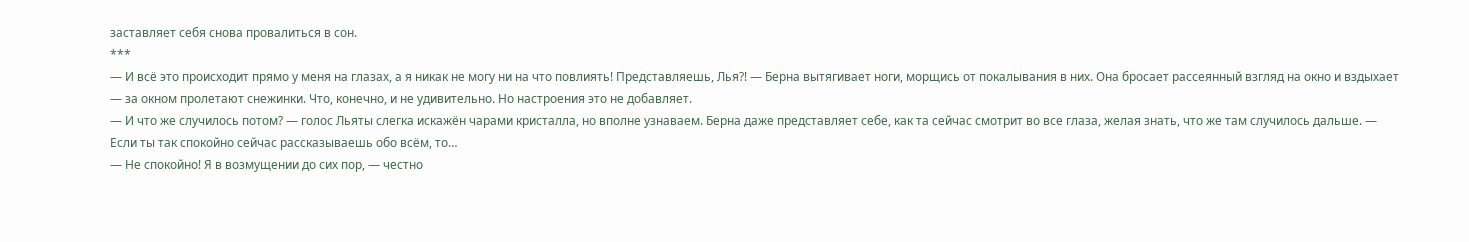заставляет себя снова провалиться в сон.
***
— И всё это происходит прямо у меня на глазах, а я никак не могу ни на что повлиять! Представляешь, Лья?! — Берна вытягивает ноги, морщись от покалывания в них. Она бросает рассеянный взгляд на окно и вздыхает — за окном пролетают снежинки. Что, конечно, и не удивительно. Но настроения это не добавляет.
— И что же случилось потом? — голос Льяты слегка искажён чарами кристалла, но вполне узнаваем. Берна даже представляет себе, как та сейчас смотрит во все глаза, желая знать, что же там случилось дальше. — Если ты так спокойно сейчас рассказываешь обо всём, то…
— Не спокойно! Я в возмущении до сих пор, — честно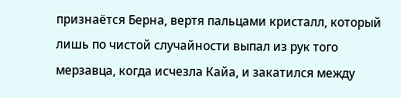признаётся Берна, вертя пальцами кристалл, который лишь по чистой случайности выпал из рук того мерзавца, когда исчезла Кайа, и закатился между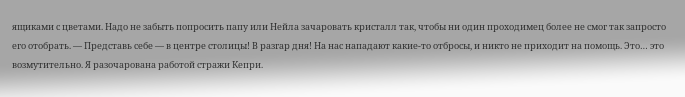ящиками с цветами. Надо не забыть попросить папу или Нейла зачаровать кристалл так, чтобы ни один проходимец более не смог так запросто его отобрать. — Представь себе — в центре столицы! В разгар дня! На нас нападают какие-то отбросы, и никто не приходит на помощь. Это… это возмутительно. Я разочарована работой стражи Кепри.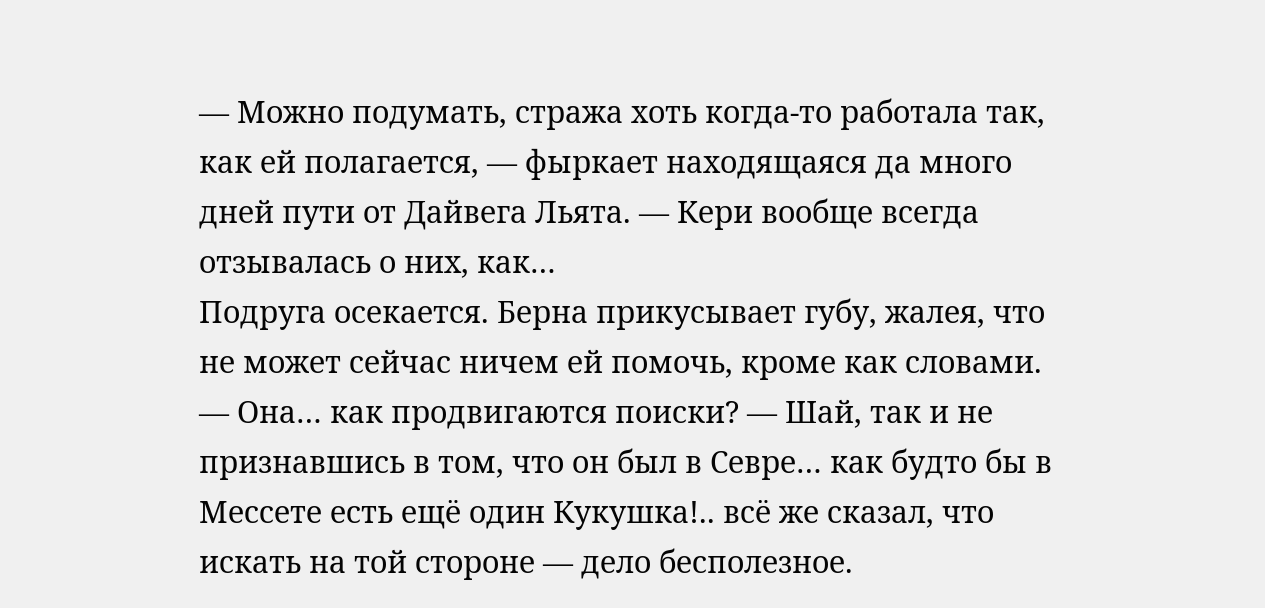— Можно подумать, стража хоть когда-то работала так, как ей полагается, — фыркает находящаяся да много дней пути от Дайвега Льята. — Кери вообще всегда отзывалась о них, как…
Подруга осекается. Берна прикусывает губу, жалея, что не может сейчас ничем ей помочь, кроме как словами.
— Она… как продвигаются поиски? — Шай, так и не признавшись в том, что он был в Севре… как будто бы в Мессете есть ещё один Кукушка!.. всё же сказал, что искать на той стороне — дело бесполезное.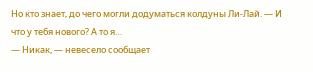Но кто знает, до чего могли додуматься колдуны Ли-Лай. — И что у тебя нового? А то я…
— Никак, — невесело сообщает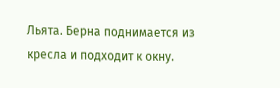Льята. Берна поднимается из кресла и подходит к окну.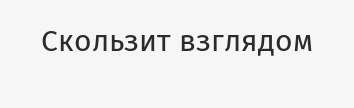Скользит взглядом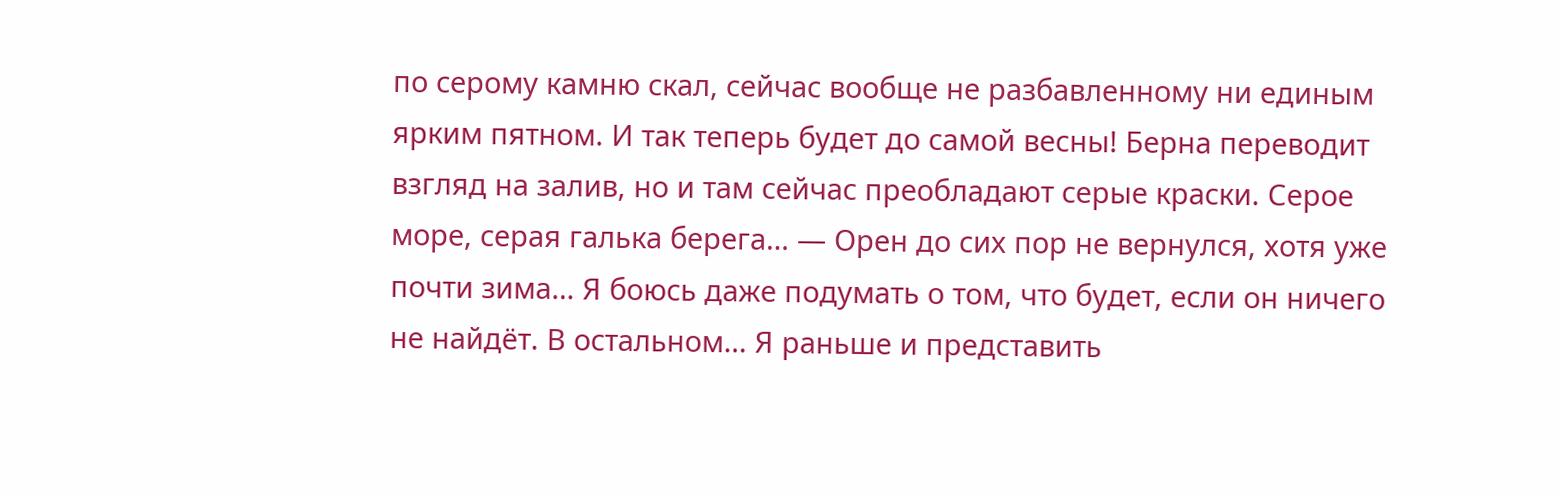по серому камню скал, сейчас вообще не разбавленному ни единым ярким пятном. И так теперь будет до самой весны! Берна переводит взгляд на залив, но и там сейчас преобладают серые краски. Серое море, серая галька берега… — Орен до сих пор не вернулся, хотя уже почти зима… Я боюсь даже подумать о том, что будет, если он ничего не найдёт. В остальном… Я раньше и представить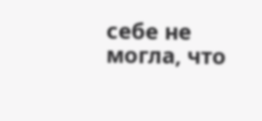себе не могла, что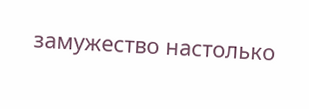замужество настолько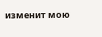изменит мою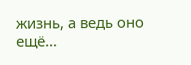жизнь, а ведь оно ещё…